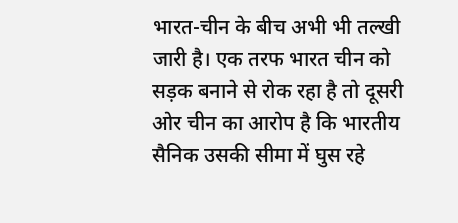भारत-चीन के बीच अभी भी तल्खी जारी है। एक तरफ भारत चीन को सड़क बनाने से रोक रहा है तो दूसरी ओर चीन का आरोप है कि भारतीय सैनिक उसकी सीमा में घुस रहे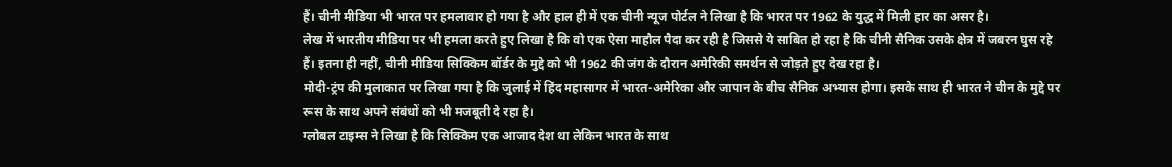हैं। चीनी मीडिया भी भारत पर हमलावार हो गया है और हाल ही में एक चीनी न्यूज पोर्टल ने लिखा है कि भारत पर 1962 के युद्ध में मिली हार का असर है।
लेख में भारतीय मीडिया पर भी हमला करते हुए लिखा है कि वो एक ऐसा माहौल पैदा कर रही है जिससे ये साबित हो रहा है कि चीनी सैनिक उसके क्षेत्र में जबरन घुस रहे हैं। इतना ही नहीं, चीनी मीडिया सिक्किम बॉर्डर के मुद्दे को भी 1962 की जंग के दौरान अमेरिकी समर्थन से जोड़ते हुए देख रहा है।
मोदी-ट्रंप की मुलाकात पर लिखा गया है कि जुलाई में हिंद महासागर में भारत-अमेरिका और जापान के बीच सैनिक अभ्यास होगा। इसके साथ ही भारत ने चीन के मुद्दे पर रूस के साथ अपने संबंधों को भी मजबूती दे रहा है।
ग्लोबल टाइम्स ने लिखा है कि सिक्किम एक आजाद देश था लेकिन भारत के साथ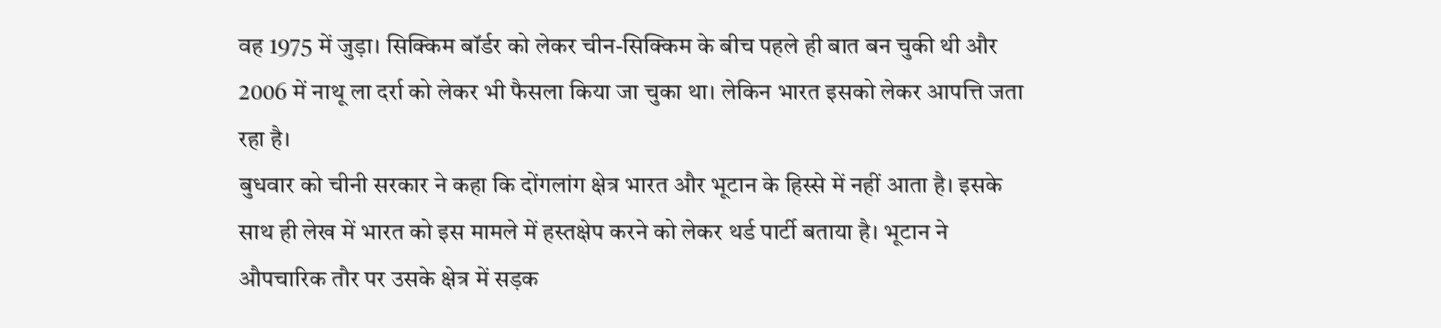वह 1975 में जुड़ा। सिक्किम बॉर्डर को लेकर चीन-सिक्किम के बीच पहले ही बात बन चुकी थी और 2006 में नाथू ला दर्रा को लेकर भी फैसला किया जा चुका था। लेकिन भारत इसको लेकर आपत्ति जता रहा है।
बुधवार को चीनी सरकार ने कहा कि दोंगलांग क्षेत्र भारत और भूटान के हिस्से में नहीं आता है। इसके साथ ही लेख में भारत को इस मामले में हस्तक्षेप करने को लेकर थर्ड पार्टी बताया है। भूटान ने औपचारिक तौर पर उसके क्षेत्र में सड़क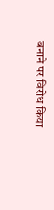बनाने पर विरोध किया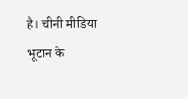है। चीनी मीडिया भूटान के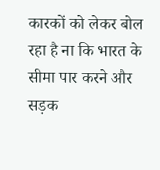कारकों को लेकर बोल रहा है ना कि भारत के सीमा पार करने और सड़क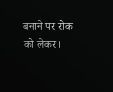बनाने पर रोक को लेकर।